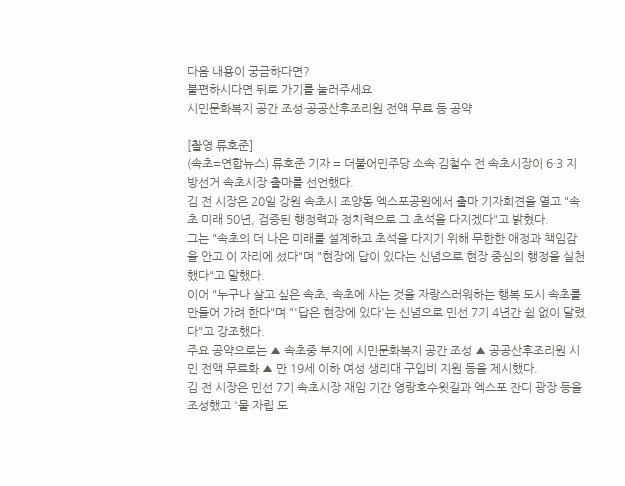다음 내용이 궁금하다면?
불편하시다면 뒤로 가기를 눌러주세요
시민문화복지 공간 조성·공공산후조리원 전액 무료 등 공약

[촬영 류호준]
(속초=연합뉴스) 류호준 기자 = 더불어민주당 소속 김철수 전 속초시장이 6·3 지방선거 속초시장 출마를 선언했다.
김 전 시장은 20일 강원 속초시 조양동 엑스포공원에서 출마 기자회견을 열고 "속초 미래 50년, 검증된 행정력과 정치력으로 그 초석을 다지겠다"고 밝혔다.
그는 "속초의 더 나은 미래를 설계하고 초석을 다지기 위해 무한한 애정과 책임감을 안고 이 자리에 섰다"며 "현장에 답이 있다는 신념으로 현장 중심의 행정을 실천했다"고 말했다.
이어 "누구나 살고 싶은 속초, 속초에 사는 것을 자랑스러워하는 행복 도시 속초를 만들어 가려 한다"며 "'답은 현장에 있다'는 신념으로 민선 7기 4년간 쉼 없이 달렸다"고 강조했다.
주요 공약으로는 ▲ 속초중 부지에 시민문화복지 공간 조성 ▲ 공공산후조리원 시민 전액 무료화 ▲ 만 19세 이하 여성 생리대 구입비 지원 등을 제시했다.
김 전 시장은 민선 7기 속초시장 재임 기간 영랑호수윗길과 엑스포 잔디 광장 등을 조성했고 '물 자립 도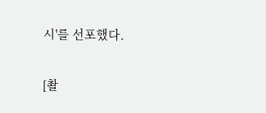시'를 선포했다.

[촬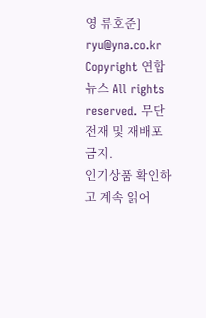영 류호준]
ryu@yna.co.kr
Copyright 연합뉴스 All rights reserved. 무단 전재 및 재배포 금지.
인기상품 확인하고 계속 읽어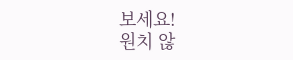보세요!
원치 않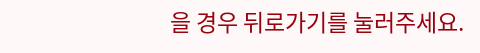을 경우 뒤로가기를 눌러주세요.